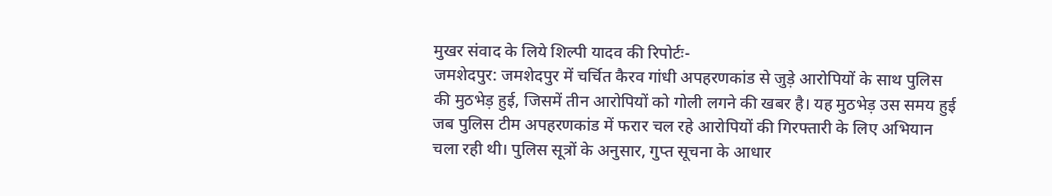मुखर संवाद के लिये शिल्पी यादव की रिपोर्टः-
जमशेदपुर: जमशेदपुर में चर्चित कैरव गांधी अपहरणकांड से जुड़े आरोपियों के साथ पुलिस की मुठभेड़ हुई, जिसमें तीन आरोपियों को गोली लगने की खबर है। यह मुठभेड़ उस समय हुई जब पुलिस टीम अपहरणकांड में फरार चल रहे आरोपियों की गिरफ्तारी के लिए अभियान चला रही थी। पुलिस सूत्रों के अनुसार, गुप्त सूचना के आधार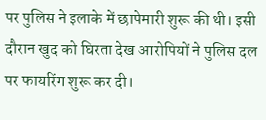पर पुलिस ने इलाके में छापेमारी शुरू की थी। इसी दौरान खुद को घिरता देख आरोपियों ने पुलिस दल पर फायरिंग शुरू कर दी।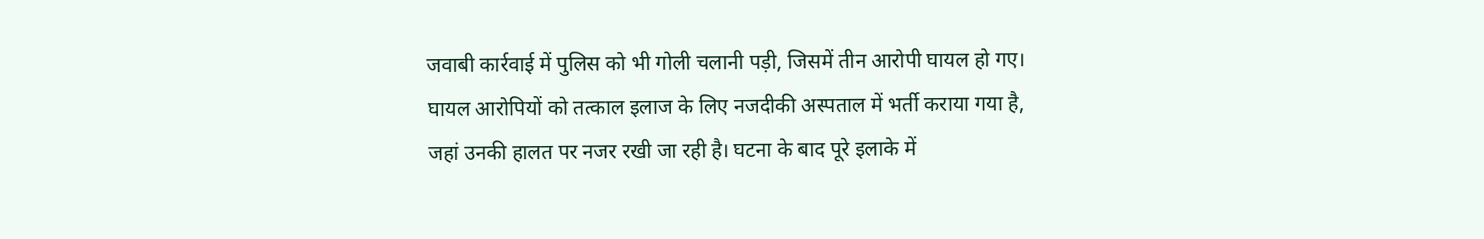जवाबी कार्रवाई में पुलिस को भी गोली चलानी पड़ी, जिसमें तीन आरोपी घायल हो गए। घायल आरोपियों को तत्काल इलाज के लिए नजदीकी अस्पताल में भर्ती कराया गया है, जहां उनकी हालत पर नजर रखी जा रही है। घटना के बाद पूरे इलाके में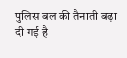पुलिस बल की तैनाती बढ़ा दी गई है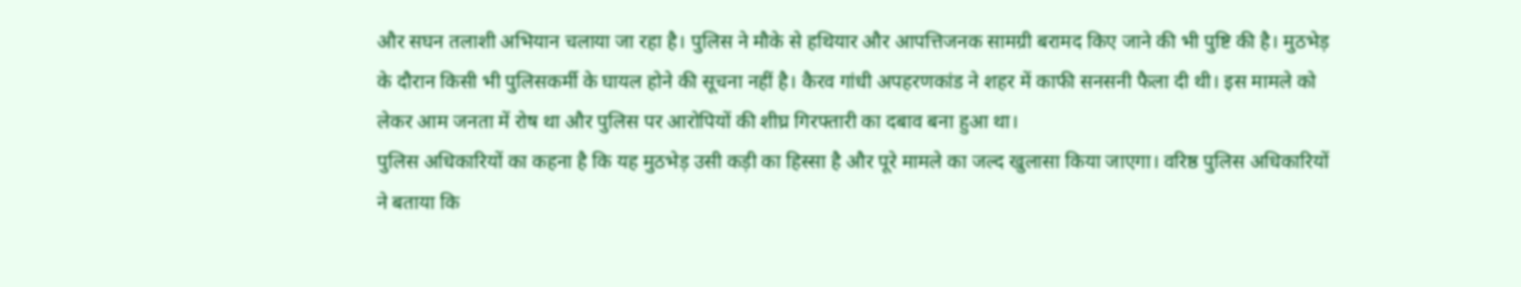और सघन तलाशी अभियान चलाया जा रहा है। पुलिस ने मौके से हथियार और आपत्तिजनक सामग्री बरामद किए जाने की भी पुष्टि की है। मुठभेड़ के दौरान किसी भी पुलिसकर्मी के घायल होने की सूचना नहीं है। कैरव गांधी अपहरणकांड ने शहर में काफी सनसनी फैला दी थी। इस मामले को लेकर आम जनता में रोष था और पुलिस पर आरोपियों की शीघ्र गिरफ्तारी का दबाव बना हुआ था।
पुलिस अधिकारियों का कहना है कि यह मुठभेड़ उसी कड़ी का हिस्सा है और पूरे मामले का जल्द खुलासा किया जाएगा। वरिष्ठ पुलिस अधिकारियों ने बताया कि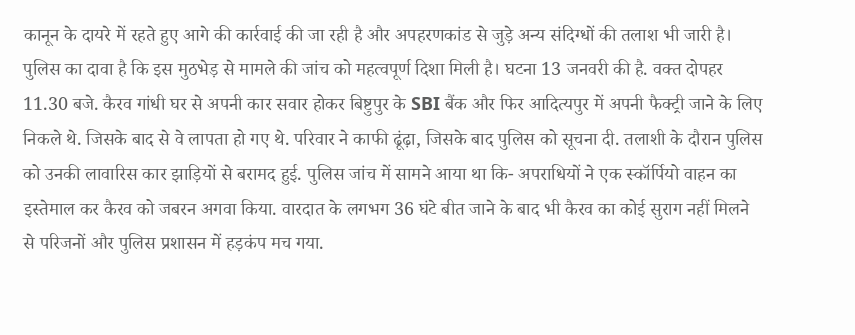कानून के दायरे में रहते हुए आगे की कार्रवाई की जा रही है और अपहरणकांड से जुड़े अन्य संदिग्धों की तलाश भी जारी है। पुलिस का दावा है कि इस मुठभेड़ से मामले की जांच को महत्वपूर्ण दिशा मिली है। घटना 13 जनवरी की है. वक्त दोपहर 11.30 बजे. कैरव गांधी घर से अपनी कार सवार होकर बिष्टुपुर के SBI बैंक और फिर आदित्यपुर में अपनी फैक्ट्री जाने के लिए निकले थे. जिसके बाद से वे लापता हो गए थे. परिवार ने काफी ढूंढ़ा, जिसके बाद पुलिस को सूचना दी. तलाशी के दौरान पुलिस को उनकी लावारिस कार झाड़ियों से बरामद हुई. पुलिस जांच में सामने आया था कि- अपराधियों ने एक स्कॉर्पियो वाहन का इस्तेमाल कर कैरव को जबरन अगवा किया. वारदात के लगभग 36 घंटे बीत जाने के बाद भी कैरव का कोई सुराग नहीं मिलने से परिजनों और पुलिस प्रशासन में हड़कंप मच गया.